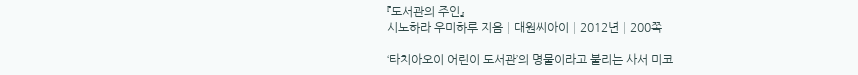『도서관의 주인』
시노하라 우미하루 지음│대원씨아이│2012년│200쪽

‘타치아오이 어린이 도서관’의 명물이라고 불리는 사서 미코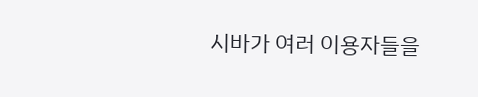시바가 여러 이용자들을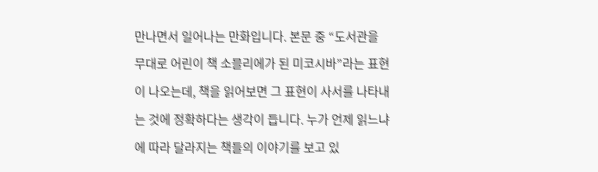만나면서 일어나는 만화입니다. 본문 중 “도서관을 무대로 어린이 책 소믈리에가 된 미코시바”라는 표현이 나오는데, 책을 읽어보면 그 표현이 사서를 나타내는 것에 정확하다는 생각이 듭니다. 누가 언제 읽느냐에 따라 달라지는 책들의 이야기를 보고 있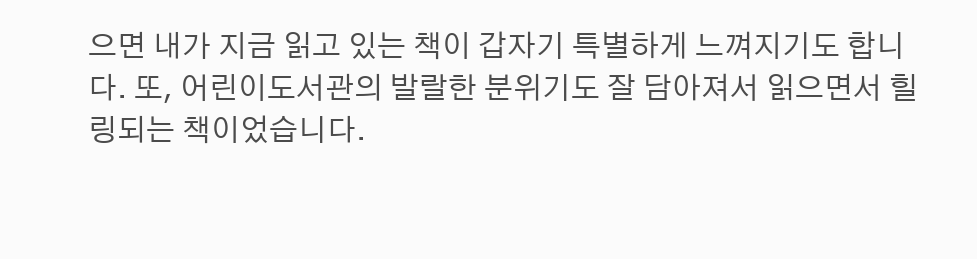으면 내가 지금 읽고 있는 책이 갑자기 특별하게 느껴지기도 합니다. 또, 어린이도서관의 발랄한 분위기도 잘 담아져서 읽으면서 힐링되는 책이었습니다.